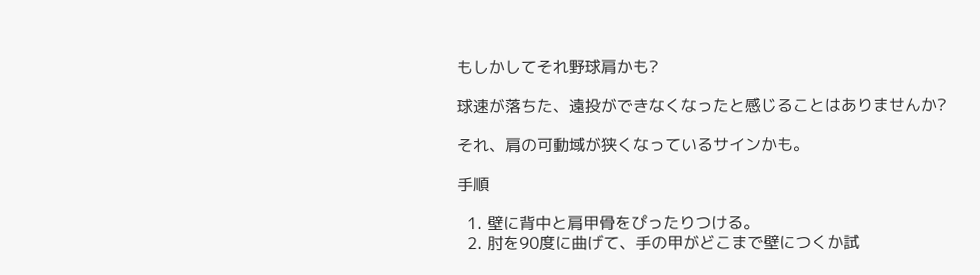もしかしてそれ野球肩かも?

球速が落ちた、遠投ができなくなったと感じることはありませんか?

それ、肩の可動域が狭くなっているサインかも。

手順

  1. 壁に背中と肩甲骨をぴったりつける。
  2. 肘を90度に曲げて、手の甲がどこまで壁につくか試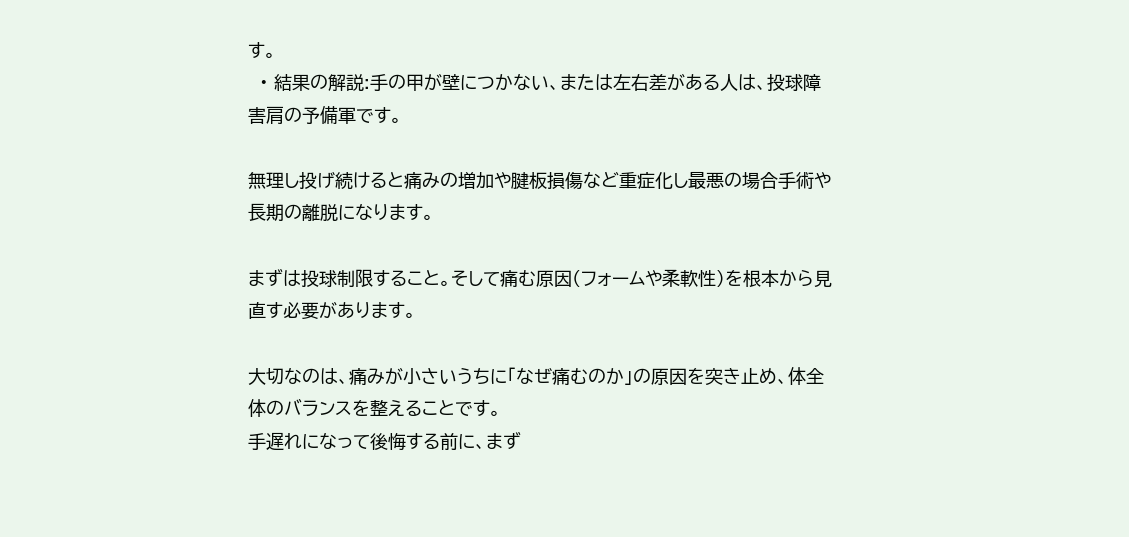す。
  • 結果の解説:手の甲が壁につかない、または左右差がある人は、投球障害肩の予備軍です。

無理し投げ続けると痛みの増加や腱板損傷など重症化し最悪の場合手術や長期の離脱になります。

まずは投球制限すること。そして痛む原因(フォームや柔軟性)を根本から見直す必要があります。

大切なのは、痛みが小さいうちに「なぜ痛むのか」の原因を突き止め、体全体のバランスを整えることです。
手遅れになって後悔する前に、まず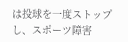は投球を一度ストップし、スポーツ障害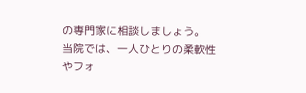の専門家に相談しましょう。
当院では、一人ひとりの柔軟性やフォ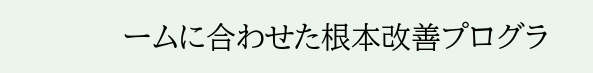ームに合わせた根本改善プログラ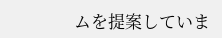ムを提案していま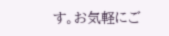す。お気軽にご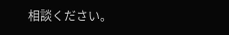相談ください。